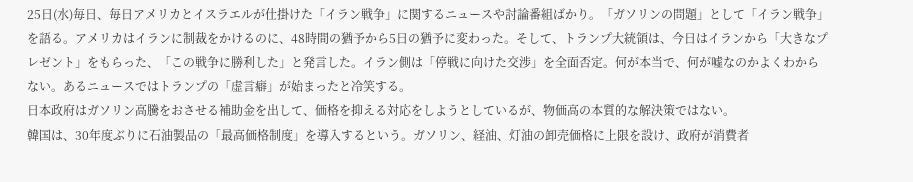25日(水)毎日、毎日アメリカとイスラエルが仕掛けた「イラン戦争」に関するニュースや討論番組ばかり。「ガソリンの問題」として「イラン戦争」を語る。アメリカはイランに制裁をかけるのに、48時間の猶予から5日の猶予に変わった。そして、トランプ大統領は、今日はイランから「大きなプレゼント」をもらった、「この戦争に勝利した」と発言した。イラン側は「停戦に向けた交渉」を全面否定。何が本当で、何が嘘なのかよくわからない。あるニュースではトランプの「虚言癖」が始まったと冷笑する。
日本政府はガソリン高騰をおさせる補助金を出して、価格を抑える対応をしようとしているが、物価高の本質的な解決策ではない。
韓国は、30年度ぶりに石油製品の「最高価格制度」を導入するという。ガソリン、経油、灯油の卸売価格に上限を設け、政府が消費者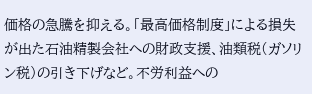価格の急騰を抑える。「最高価格制度」による損失が出た石油精製会社への財政支援、油類税(ガソリン税)の引き下げなど。不労利益への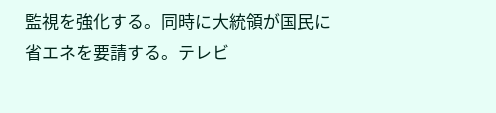監視を強化する。同時に大統領が国民に省エネを要請する。テレビ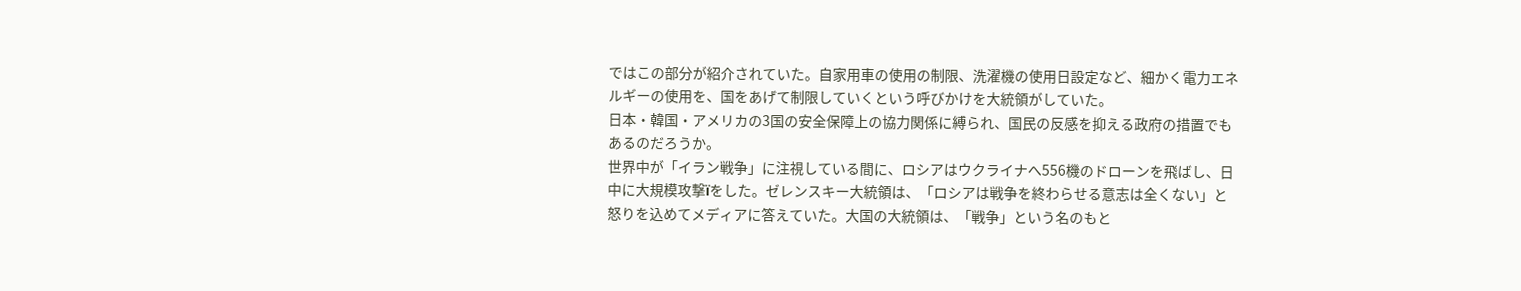ではこの部分が紹介されていた。自家用車の使用の制限、洗濯機の使用日設定など、細かく電力エネルギーの使用を、国をあげて制限していくという呼びかけを大統領がしていた。
日本・韓国・アメリカの3国の安全保障上の協力関係に縛られ、国民の反感を抑える政府の措置でもあるのだろうか。
世界中が「イラン戦争」に注視している間に、ロシアはウクライナへ556機のドローンを飛ばし、日中に大規模攻撃ïをした。ゼレンスキー大統領は、「ロシアは戦争を終わらせる意志は全くない」と怒りを込めてメディアに答えていた。大国の大統領は、「戦争」という名のもと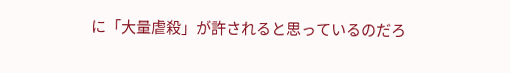に「大量虐殺」が許されると思っているのだろ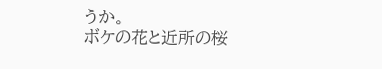うか。
ボケの花と近所の桜